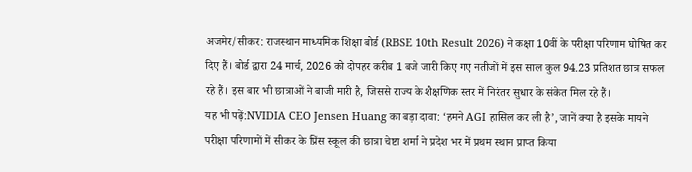अजमेर/सीकर: राजस्थान माध्यमिक शिक्षा बोर्ड (RBSE 10th Result 2026) ने कक्षा 10वीं के परीक्षा परिणाम घोषित कर दिए हैं। बोर्ड द्वारा 24 मार्च, 2026 को दोपहर करीब 1 बजे जारी किए गए नतीजों में इस साल कुल 94.23 प्रतिशत छात्र सफल रहे हैं। इस बार भी छात्राओं ने बाजी मारी है, जिससे राज्य के शैक्षणिक स्तर में निरंतर सुधार के संकेत मिल रहे हैं।
यह भी पढ़ें:NVIDIA CEO Jensen Huang का बड़ा दावा: ‘हमने AGI हासिल कर ली है’, जानें क्या है इसके मायने
परीक्षा परिणामों में सीकर के प्रिंस स्कूल की छात्रा चेष्टा शर्मा ने प्रदेश भर में प्रथम स्थान प्राप्त किया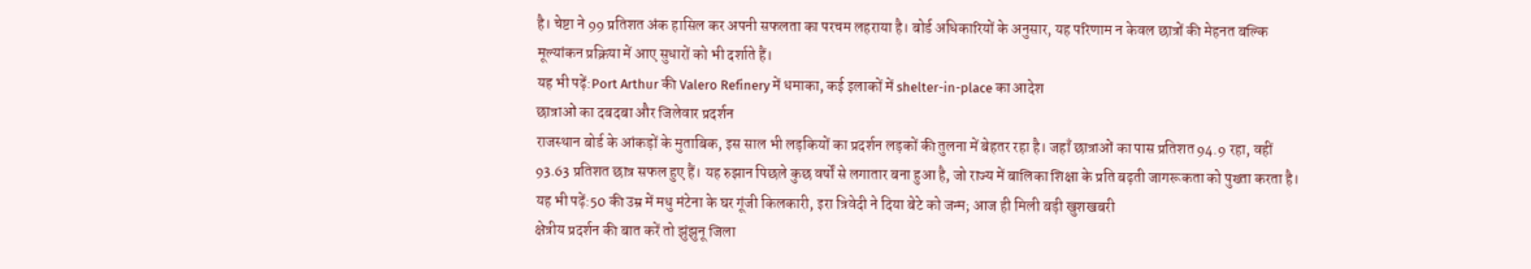है। चेष्टा ने 99 प्रतिशत अंक हासिल कर अपनी सफलता का परचम लहराया है। बोर्ड अधिकारियों के अनुसार, यह परिणाम न केवल छात्रों की मेहनत बल्कि मूल्यांकन प्रक्रिया में आए सुधारों को भी दर्शाते हैं।
यह भी पढ़ें:Port Arthur की Valero Refinery में धमाका, कई इलाकों में shelter-in-place का आदेश
छात्राओं का दबदबा और जिलेवार प्रदर्शन
राजस्थान बोर्ड के आंकड़ों के मुताबिक, इस साल भी लड़कियों का प्रदर्शन लड़कों की तुलना में बेहतर रहा है। जहाँ छात्राओं का पास प्रतिशत 94.9 रहा, वहीं 93.63 प्रतिशत छात्र सफल हुए हैं। यह रुझान पिछले कुछ वर्षों से लगातार बना हुआ है, जो राज्य में बालिका शिक्षा के प्रति बढ़ती जागरूकता को पुख्ता करता है।
यह भी पढ़ें:50 की उम्र में मधु मंटेना के घर गूंजी किलकारी, इरा त्रिवेदी ने दिया बेटे को जन्म; आज ही मिली बड़ी खुशखबरी
क्षेत्रीय प्रदर्शन की बात करें तो झुंझुनू जिला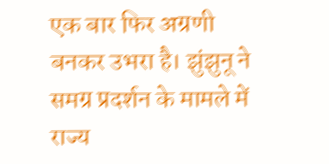एक बार फिर अग्रणी बनकर उभरा है। झुंझुनू ने समग्र प्रदर्शन के मामले में राज्य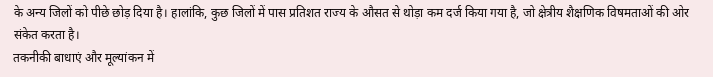के अन्य जिलों को पीछे छोड़ दिया है। हालांकि, कुछ जिलों में पास प्रतिशत राज्य के औसत से थोड़ा कम दर्ज किया गया है, जो क्षेत्रीय शैक्षणिक विषमताओं की ओर संकेत करता है।
तकनीकी बाधाएं और मूल्यांकन में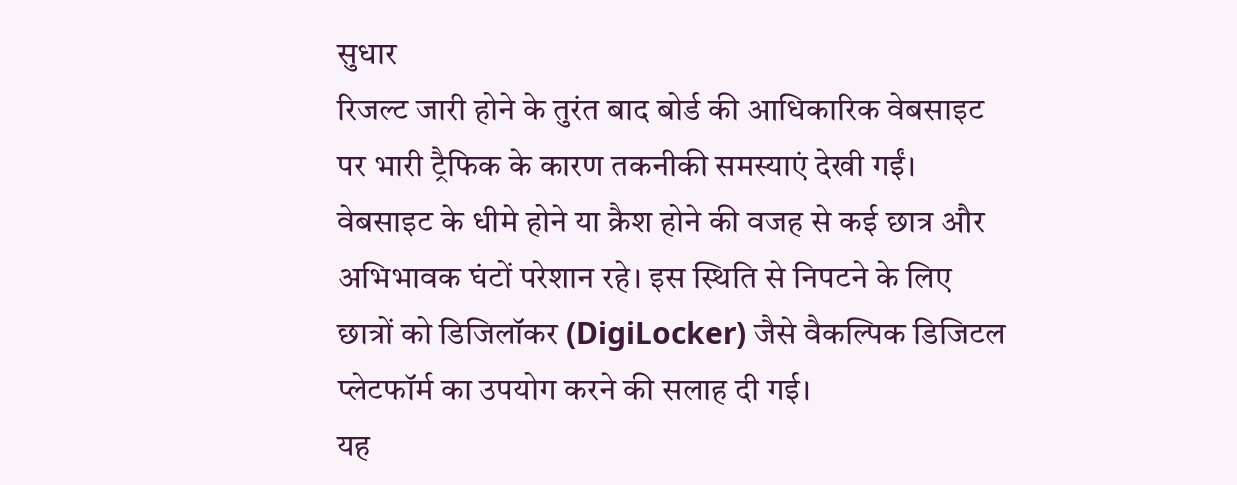सुधार
रिजल्ट जारी होने के तुरंत बाद बोर्ड की आधिकारिक वेबसाइट पर भारी ट्रैफिक के कारण तकनीकी समस्याएं देखी गईं। वेबसाइट के धीमे होने या क्रैश होने की वजह से कई छात्र और अभिभावक घंटों परेशान रहे। इस स्थिति से निपटने के लिए छात्रों को डिजिलॉकर (DigiLocker) जैसे वैकल्पिक डिजिटल प्लेटफॉर्म का उपयोग करने की सलाह दी गई।
यह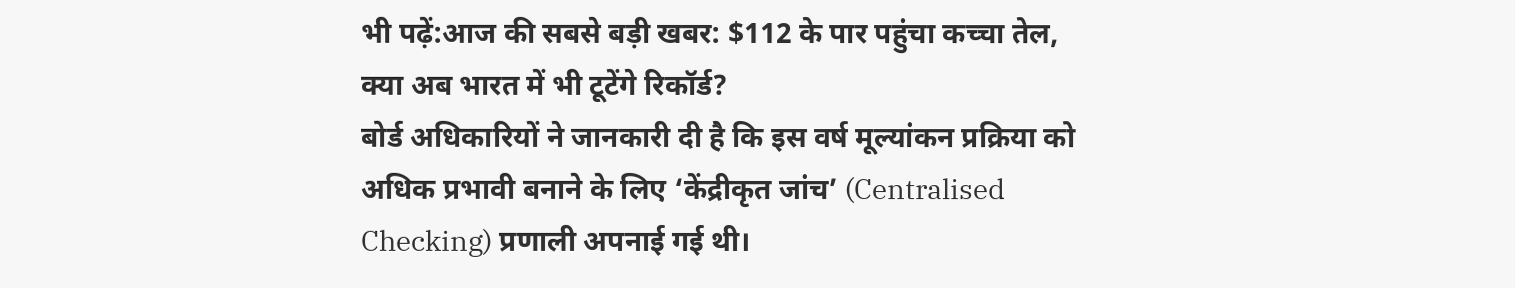भी पढ़ें:आज की सबसे बड़ी खबर: $112 के पार पहुंचा कच्चा तेल, क्या अब भारत में भी टूटेंगे रिकॉर्ड?
बोर्ड अधिकारियों ने जानकारी दी है कि इस वर्ष मूल्यांकन प्रक्रिया को अधिक प्रभावी बनाने के लिए ‘केंद्रीकृत जांच’ (Centralised Checking) प्रणाली अपनाई गई थी।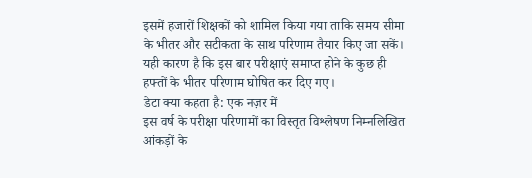इसमें हजारों शिक्षकों को शामिल किया गया ताकि समय सीमा के भीतर और सटीकता के साथ परिणाम तैयार किए जा सकें। यही कारण है कि इस बार परीक्षाएं समाप्त होने के कुछ ही हफ्तों के भीतर परिणाम घोषित कर दिए गए।
डेटा क्या कहता है: एक नज़र में
इस वर्ष के परीक्षा परिणामों का विस्तृत विश्लेषण निम्नलिखित आंकड़ों के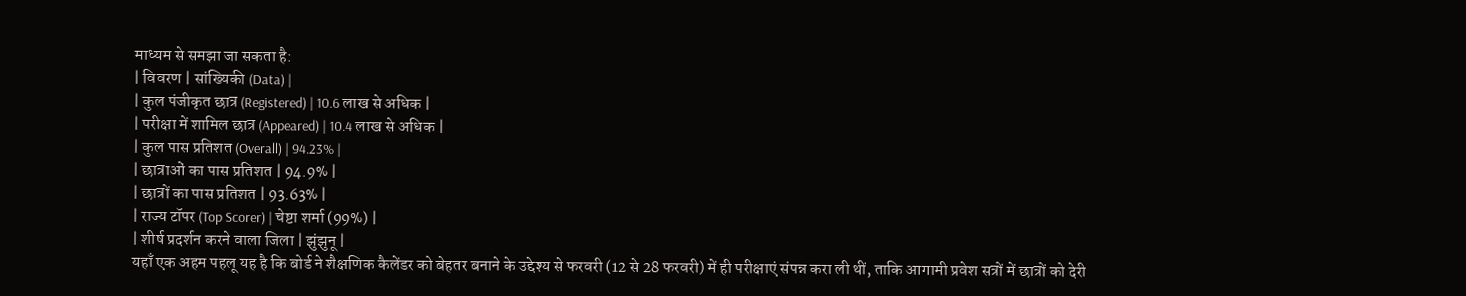माध्यम से समझा जा सकता है:
| विवरण | सांख्यिकी (Data) |
| कुल पंजीकृत छात्र (Registered) | 10.6 लाख से अधिक |
| परीक्षा में शामिल छात्र (Appeared) | 10.4 लाख से अधिक |
| कुल पास प्रतिशत (Overall) | 94.23% |
| छात्राओं का पास प्रतिशत | 94.9% |
| छात्रों का पास प्रतिशत | 93.63% |
| राज्य टॉपर (Top Scorer) | चेष्टा शर्मा (99%) |
| शीर्ष प्रदर्शन करने वाला जिला | झुंझुनू |
यहाँ एक अहम पहलू यह है कि बोर्ड ने शैक्षणिक कैलेंडर को बेहतर बनाने के उद्देश्य से फरवरी (12 से 28 फरवरी) में ही परीक्षाएं संपन्न करा ली थीं, ताकि आगामी प्रवेश सत्रों में छात्रों को देरी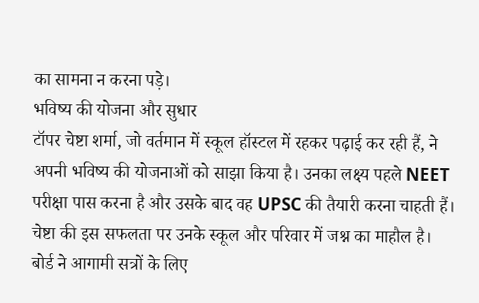का सामना न करना पड़े।
भविष्य की योजना और सुधार
टॉपर चेष्टा शर्मा, जो वर्तमान में स्कूल हॉस्टल में रहकर पढ़ाई कर रही हैं, ने अपनी भविष्य की योजनाओं को साझा किया है। उनका लक्ष्य पहले NEET परीक्षा पास करना है और उसके बाद वह UPSC की तैयारी करना चाहती हैं। चेष्टा की इस सफलता पर उनके स्कूल और परिवार में जश्न का माहौल है।
बोर्ड ने आगामी सत्रों के लिए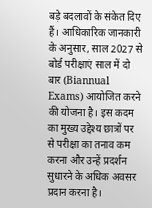बड़े बदलावों के संकेत दिए हैं। आधिकारिक जानकारी के अनुसार, साल 2027 से बोर्ड परीक्षाएं साल में दो बार (Biannual Exams) आयोजित करने की योजना है। इस कदम का मुख्य उद्देश्य छात्रों पर से परीक्षा का तनाव कम करना और उन्हें प्रदर्शन सुधारने के अधिक अवसर प्रदान करना है।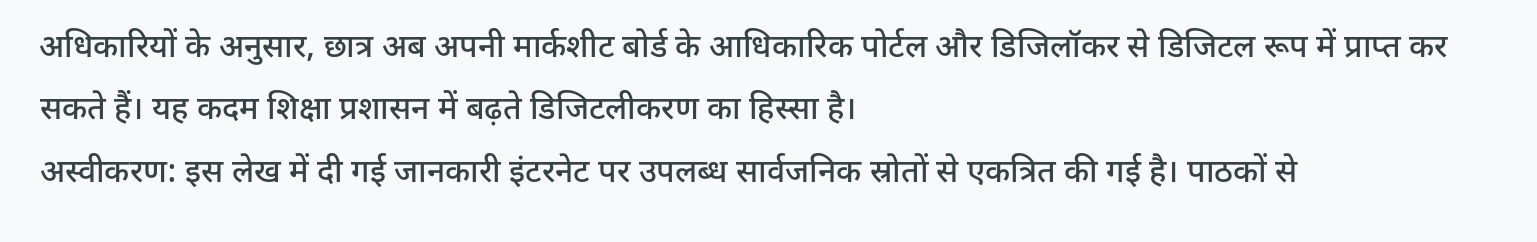अधिकारियों के अनुसार, छात्र अब अपनी मार्कशीट बोर्ड के आधिकारिक पोर्टल और डिजिलॉकर से डिजिटल रूप में प्राप्त कर सकते हैं। यह कदम शिक्षा प्रशासन में बढ़ते डिजिटलीकरण का हिस्सा है।
अस्वीकरण: इस लेख में दी गई जानकारी इंटरनेट पर उपलब्ध सार्वजनिक स्रोतों से एकत्रित की गई है। पाठकों से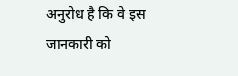अनुरोध है कि वे इस जानकारी को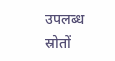उपलब्ध स्रोतों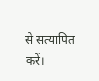से सत्यापित करें।